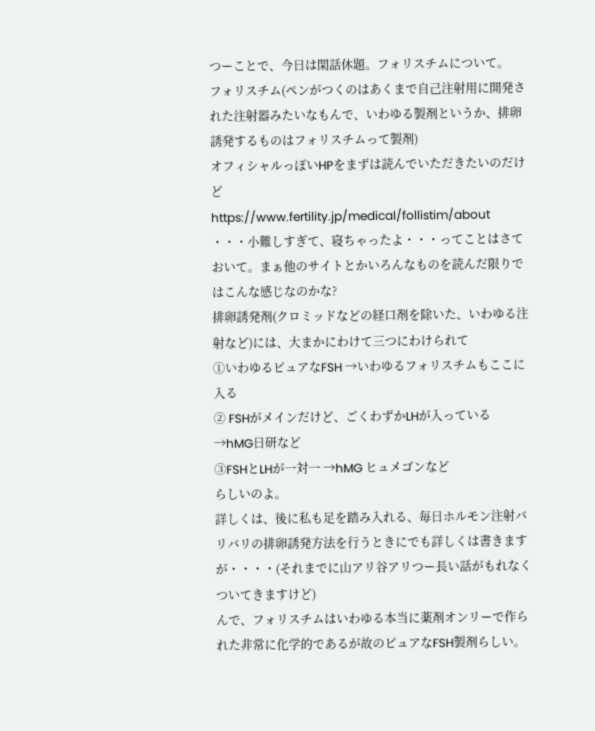つーことで、今日は閑話休題。フォリスチムについて。
フォリスチム(ペンがつくのはあくまで自己注射用に開発された注射器みたいなもんで、いわゆる製剤というか、排卵誘発するものはフォリスチムって製剤)
オフィシャルっぽいHPをまずは読んでいただきたいのだけど
https://www.fertility.jp/medical/follistim/about
・・・小難しすぎて、寝ちゃったよ・・・ってことはさておいて。まぁ他のサイトとかいろんなものを読んだ限りではこんな感じなのかな?
排卵誘発剤(クロミッドなどの経口剤を除いた、いわゆる注射など)には、大まかにわけて三つにわけられて
①いわゆるピュアなFSH →いわゆるフォリスチムもここに入る
② FSHがメインだけど、ごくわずかLHが入っている →hMG日研など
③FSHとLHが一対一 →hMG ヒュメゴンなど
らしいのよ。
詳しくは、後に私も足を踏み入れる、毎日ホルモン注射バリバリの排卵誘発方法を行うときにでも詳しくは書きますが・・・・(それまでに山アリ谷アリつー長い話がもれなくついてきますけど)
んで、フォリスチムはいわゆる本当に薬剤オンリーで作られた非常に化学的であるが故のピュアなFSH製剤らしい。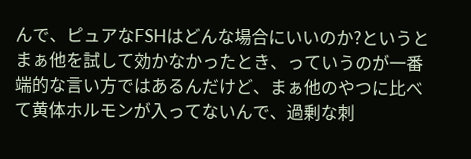んで、ピュアなFSHはどんな場合にいいのか?というとまぁ他を試して効かなかったとき、っていうのが一番端的な言い方ではあるんだけど、まぁ他のやつに比べて黄体ホルモンが入ってないんで、過剰な刺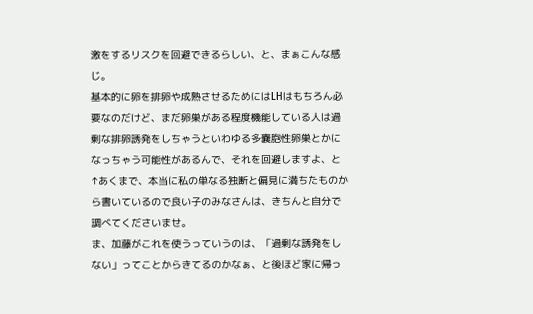激をするリスクを回避できるらしい、と、まぁこんな感じ。
基本的に卵を排卵や成熟させるためにはLHはもちろん必要なのだけど、まだ卵巣がある程度機能している人は過剰な排卵誘発をしちゃうといわゆる多嚢胞性卵巣とかになっちゃう可能性があるんで、それを回避しますよ、と
↑あくまで、本当に私の単なる独断と偏見に満ちたものから書いているので良い子のみなさんは、きちんと自分で調べてくださいませ。
ま、加藤がこれを使うっていうのは、「過剰な誘発をしない」ってことからきてるのかなぁ、と後ほど家に帰っ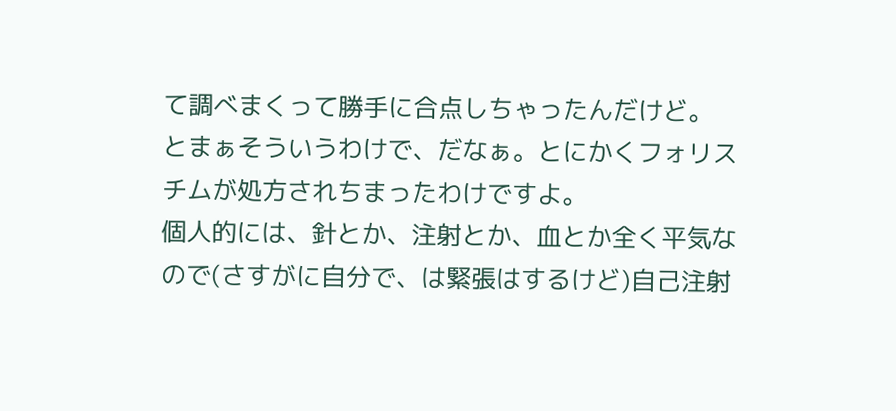て調べまくって勝手に合点しちゃったんだけど。
とまぁそういうわけで、だなぁ。とにかくフォリスチムが処方されちまったわけですよ。
個人的には、針とか、注射とか、血とか全く平気なので(さすがに自分で、は緊張はするけど)自己注射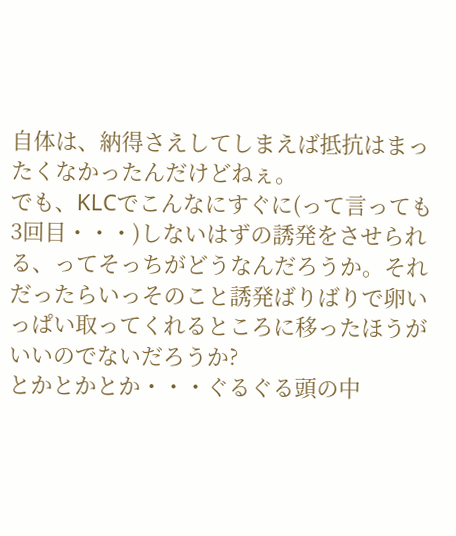自体は、納得さえしてしまえば抵抗はまったくなかったんだけどねぇ。
でも、KLCでこんなにすぐに(って言っても3回目・・・)しないはずの誘発をさせられる、ってそっちがどうなんだろうか。それだったらいっそのこと誘発ばりばりで卵いっぱい取ってくれるところに移ったほうがいいのでないだろうか?
とかとかとか・・・ぐるぐる頭の中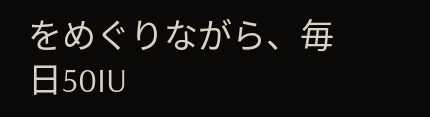をめぐりながら、毎日50IU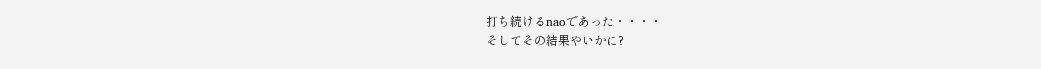打ち続けるnaoであった・・・・
そしてその結果やいかに?